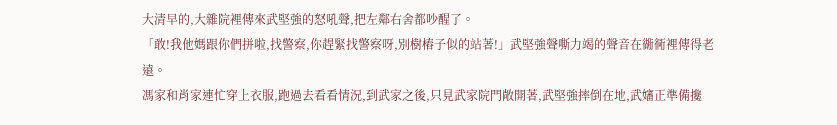大清早的,大雜院裡傳來武堅強的怒吼聲,把左鄰右舍都吵醒了。
「敢!我他媽跟你們拼啦,找警察,你趕緊找警察呀,別樹樁子似的站著!」武堅強聲嘶力竭的聲音在衚衕裡傳得老遠。
馮家和肖家連忙穿上衣服,跑過去看看情況,到武家之後,只見武家院門敞開著,武堅強摔倒在地,武嬸正準備攙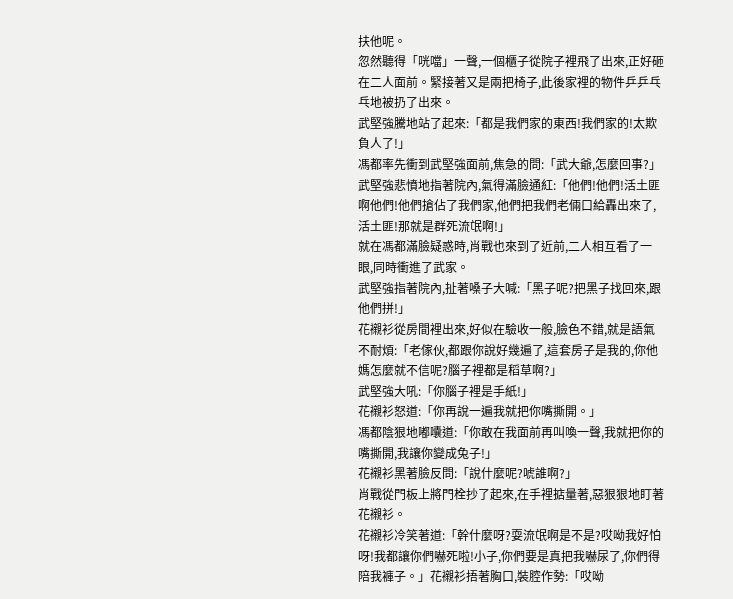扶他呢。
忽然聽得「咣噹」一聲,一個櫃子從院子裡飛了出來,正好砸在二人面前。緊接著又是兩把椅子,此後家裡的物件乒乒乓乓地被扔了出來。
武堅強騰地站了起來:「都是我們家的東西!我們家的!太欺負人了!」
馮都率先衝到武堅強面前,焦急的問:「武大爺,怎麼回事?」
武堅強悲憤地指著院內,氣得滿臉通紅:「他們!他們!活土匪啊他們!他們搶佔了我們家,他們把我們老倆口給轟出來了,活土匪!那就是群死流氓啊!」
就在馮都滿臉疑惑時,肖戰也來到了近前,二人相互看了一眼,同時衝進了武家。
武堅強指著院內,扯著嗓子大喊:「黑子呢?把黑子找回來,跟他們拼!」
花襯衫從房間裡出來,好似在驗收一般,臉色不錯,就是語氣不耐煩:「老傢伙,都跟你說好幾遍了,這套房子是我的,你他媽怎麼就不信呢?腦子裡都是稻草啊?」
武堅強大吼:「你腦子裡是手紙!」
花襯衫怒道:「你再說一遍我就把你嘴撕開。」
馮都陰狠地嘟囔道:「你敢在我面前再叫喚一聲,我就把你的嘴撕開,我讓你變成兔子!」
花襯衫黑著臉反問:「說什麼呢?唬誰啊?」
肖戰從門板上將門栓抄了起來,在手裡掂量著,惡狠狠地盯著花襯衫。
花襯衫冷笑著道:「幹什麼呀?耍流氓啊是不是?哎呦我好怕呀!我都讓你們嚇死啦!小子,你們要是真把我嚇尿了,你們得陪我褲子。」花襯衫捂著胸口,裝腔作勢:「哎呦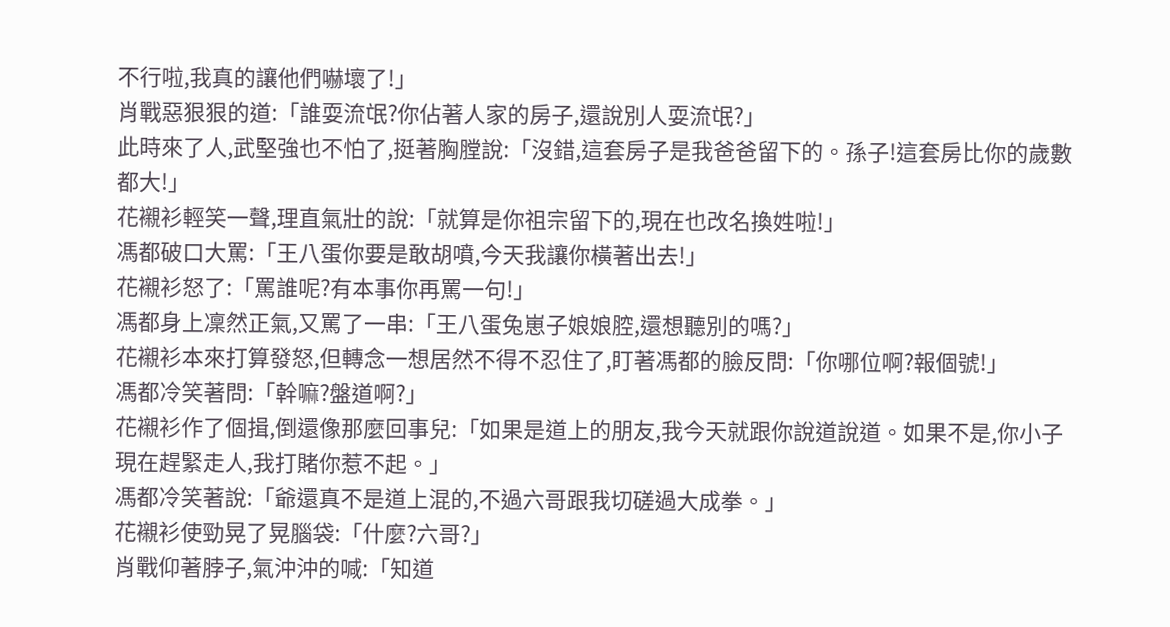不行啦,我真的讓他們嚇壞了!」
肖戰惡狠狠的道:「誰耍流氓?你佔著人家的房子,還說別人耍流氓?」
此時來了人,武堅強也不怕了,挺著胸膛說:「沒錯,這套房子是我爸爸留下的。孫子!這套房比你的歲數都大!」
花襯衫輕笑一聲,理直氣壯的說:「就算是你祖宗留下的,現在也改名換姓啦!」
馮都破口大罵:「王八蛋你要是敢胡噴,今天我讓你橫著出去!」
花襯衫怒了:「罵誰呢?有本事你再罵一句!」
馮都身上凜然正氣,又罵了一串:「王八蛋兔崽子娘娘腔,還想聽別的嗎?」
花襯衫本來打算發怒,但轉念一想居然不得不忍住了,盯著馮都的臉反問:「你哪位啊?報個號!」
馮都冷笑著問:「幹嘛?盤道啊?」
花襯衫作了個揖,倒還像那麼回事兒:「如果是道上的朋友,我今天就跟你說道說道。如果不是,你小子現在趕緊走人,我打賭你惹不起。」
馮都冷笑著說:「爺還真不是道上混的,不過六哥跟我切磋過大成拳。」
花襯衫使勁晃了晃腦袋:「什麼?六哥?」
肖戰仰著脖子,氣沖沖的喊:「知道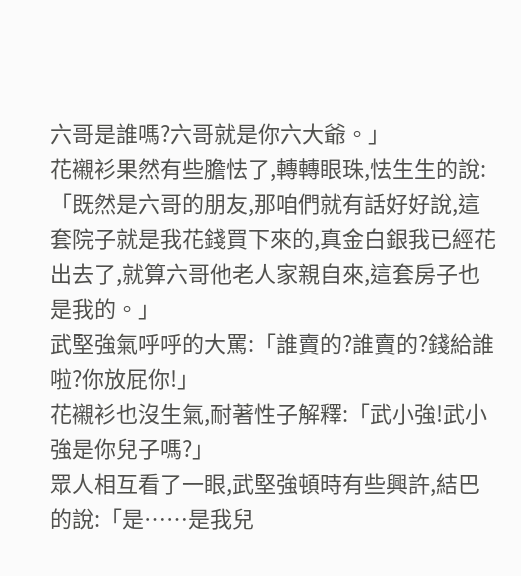六哥是誰嗎?六哥就是你六大爺。」
花襯衫果然有些膽怯了,轉轉眼珠,怯生生的說:「既然是六哥的朋友,那咱們就有話好好說,這套院子就是我花錢買下來的,真金白銀我已經花出去了,就算六哥他老人家親自來,這套房子也是我的。」
武堅強氣呼呼的大罵:「誰賣的?誰賣的?錢給誰啦?你放屁你!」
花襯衫也沒生氣,耐著性子解釋:「武小強!武小強是你兒子嗎?」
眾人相互看了一眼,武堅強頓時有些興許,結巴的說:「是……是我兒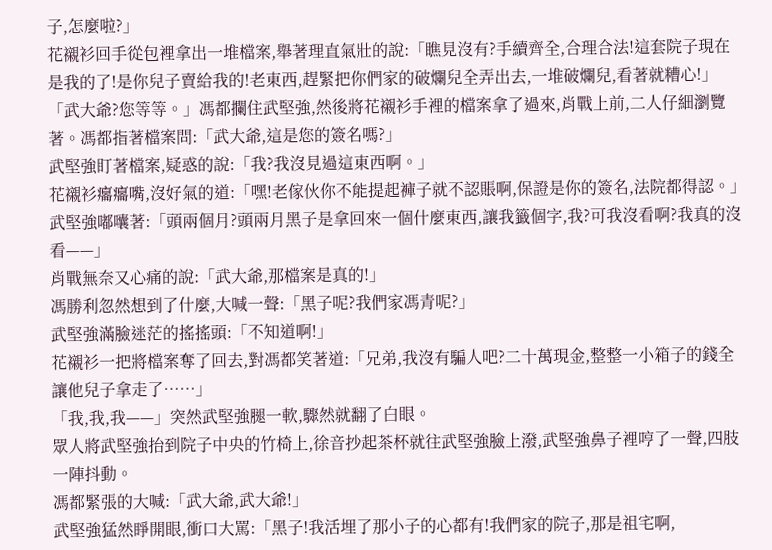子,怎麼啦?」
花襯衫回手從包裡拿出一堆檔案,舉著理直氣壯的說:「瞧見沒有?手續齊全,合理合法!這套院子現在是我的了!是你兒子賣給我的!老東西,趕緊把你們家的破爛兒全弄出去,一堆破爛兒,看著就糟心!」
「武大爺?您等等。」馮都攔住武堅強,然後將花襯衫手裡的檔案拿了過來,肖戰上前,二人仔細瀏覽著。馮都指著檔案問:「武大爺,這是您的簽名嗎?」
武堅強盯著檔案,疑惑的說:「我?我沒見過這東西啊。」
花襯衫癟癟嘴,沒好氣的道:「嘿!老傢伙你不能提起褲子就不認賬啊,保證是你的簽名,法院都得認。」
武堅強嘟囔著:「頭兩個月?頭兩月黑子是拿回來一個什麼東西,讓我籤個字,我?可我沒看啊?我真的沒看——」
肖戰無奈又心痛的說:「武大爺,那檔案是真的!」
馮勝利忽然想到了什麼,大喊一聲:「黑子呢?我們家馮青呢?」
武堅強滿臉迷茫的搖搖頭:「不知道啊!」
花襯衫一把將檔案奪了回去,對馮都笑著道:「兄弟,我沒有騙人吧?二十萬現金,整整一小箱子的錢全讓他兒子拿走了……」
「我,我,我——」突然武堅強腿一軟,驟然就翻了白眼。
眾人將武堅強抬到院子中央的竹椅上,徐音抄起茶杯就往武堅強臉上潑,武堅強鼻子裡哼了一聲,四肢一陣抖動。
馮都緊張的大喊:「武大爺,武大爺!」
武堅強猛然睜開眼,衝口大罵:「黑子!我活埋了那小子的心都有!我們家的院子,那是祖宅啊,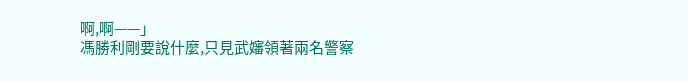啊,啊——」
馮勝利剛要說什麼,只見武嬸領著兩名警察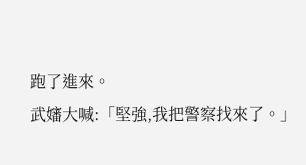跑了進來。
武嬸大喊:「堅強,我把警察找來了。」